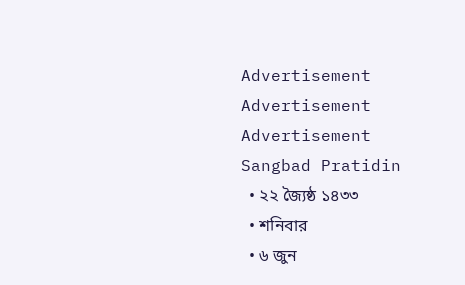Advertisement
Advertisement
Advertisement
Sangbad Pratidin
  • ২২ জ্যৈষ্ঠ ১৪৩৩
  • শনিবার
  • ৬ জুন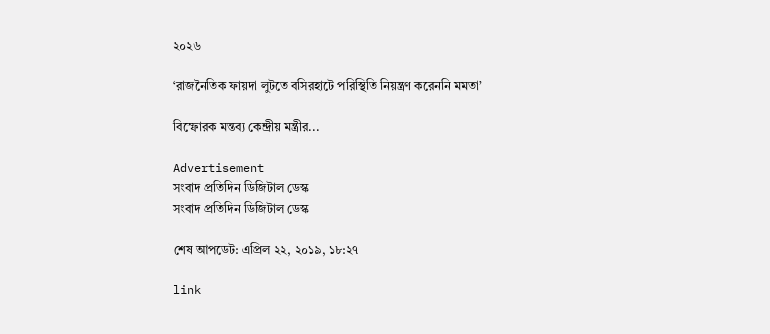২০২৬

‘রাজনৈতিক ফায়দা লুটতে বসিরহাটে পরিস্থিতি নিয়ন্ত্রণ করেননি মমতা’

বিস্ফোরক মন্তব্য কেন্দ্রীয় মন্ত্রীর...

Advertisement
সংবাদ প্রতিদিন ডিজিটাল ডেস্ক
সংবাদ প্রতিদিন ডিজিটাল ডেস্ক

শেষ আপডেট: এপ্রিল ২২, ২০১৯, ১৮:২৭

link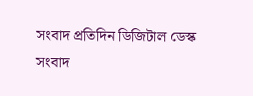সংবাদ প্রতিদিন ডিজিটাল ডেস্ক
সংবাদ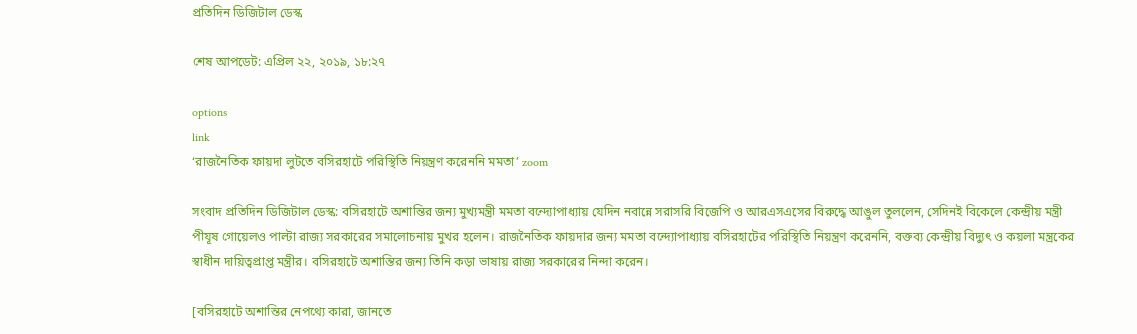প্রতিদিন ডিজিটাল ডেস্ক

শেষ আপডেট: এপ্রিল ২২, ২০১৯, ১৮:২৭

options
link
‘রাজনৈতিক ফায়দা লুটতে বসিরহাটে পরিস্থিতি নিয়ন্ত্রণ করেননি মমতা’ zoom

সংবাদ প্রতিদিন ডিজিটাল ডেস্ক: বসিরহাটে অশান্তির জন্য মুখ্যমন্ত্রী মমতা বন্দ্যোপাধ্যায় যেদিন নবান্নে সরাসরি বিজেপি ও আরএসএসের বিরুদ্ধে আঙুল তুললেন, সেদিনই বিকেলে কেন্দ্রীয় মন্ত্রী পীযূষ গোয়েলও পাল্টা রাজ্য সরকারের সমালোচনায় মুখর হলেন। রাজনৈতিক ফায়দার জন্য মমতা বন্দ্যোপাধ্যায় বসিরহাটের পরিস্থিতি নিয়ন্ত্রণ করেননি, বক্তব্য কেন্দ্রীয় বিদ্যুৎ ও কয়লা মন্ত্রকের স্বাধীন দায়িত্বপ্রাপ্ত মন্ত্রীর। বসিরহাটে অশান্তির জন্য তিনি কড়া ভাষায় রাজ্য সরকারের নিন্দা করেন।

[বসিরহাটে অশান্তির নেপথ্যে কারা, জানতে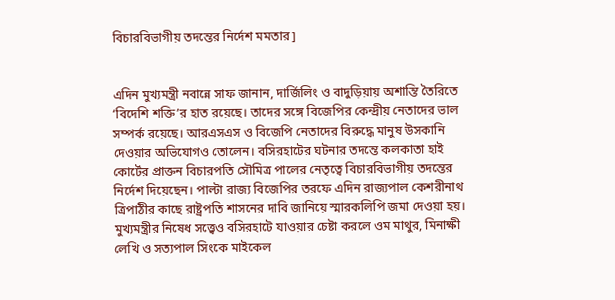বিচারবিভাগীয় তদন্তের নির্দেশ মমতার]


এদিন মুখ্যমন্ত্রী নবান্নে সাফ জানান, দার্জিলিং ও বাদুড়িয়ায় অশান্তি তৈরিতে ‘বিদেশি শক্তি’র হাত রয়েছে। তাদের সঙ্গে বিজেপির কেন্দ্রীয় নেতাদের ভাল সম্পর্ক রয়েছে। আরএসএস ও বিজেপি নেতাদের বিরুদ্ধে মানুষ উসকানি দেওয়ার অভিযোগও তোলেন। বসিরহাটের ঘটনার তদন্তে কলকাতা হাই কোর্টের প্রাক্তন বিচারপতি সৌমিত্র পালের নেতৃত্বে বিচারবিভাগীয় তদন্তের নির্দেশ দিয়েছেন। পাল্টা রাজ্য বিজেপির তরফে এদিন রাজ্যপাল কেশরীনাথ ত্রিপাঠীর কাছে রাষ্ট্রপতি শাসনের দাবি জানিয়ে স্মারকলিপি জমা দেওয়া হয়। মুখ্যমন্ত্রীর নিষেধ সত্ত্বেও বসিরহাটে যাওয়ার চেষ্টা করলে ওম মাথুর, মিনাক্ষী লেখি ও সত্যপাল সিংকে মাইকেল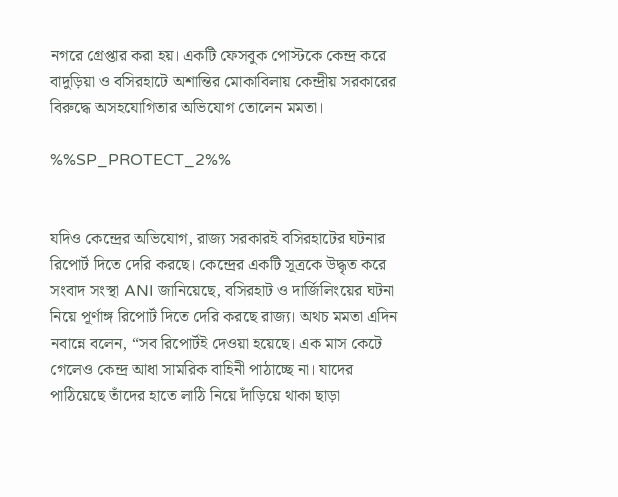নগরে গ্রেপ্তার করা হয়। একটি ফেসবুক পোস্টকে কেন্দ্র করে বাদুড়িয়া ও বসিরহাটে অশান্তির মোকাবিলায় কেন্দ্রীয় সরকারের বিরুদ্ধে অসহযোগিতার অভিযোগ তোলেন মমতা।

%%SP_PROTECT_2%%


যদিও কেন্দ্রের অভিযোগ, রাজ্য সরকারই বসিরহাটের ঘটনার রিপোর্ট দিতে দেরি করছে। কেন্দ্রের একটি সূত্রকে উদ্ধৃত করে সংবাদ সংস্থা ANI জানিয়েছে, বসিরহাট ও দার্জিলিংয়ের ঘটনা নিয়ে পূর্ণাঙ্গ রিপোর্ট দিতে দেরি করছে রাজ্য। অথচ মমতা এদিন নবান্নে বলেন, “সব রিপোর্টই দেওয়া হয়েছে। এক মাস কেটে গেলেও কেন্দ্র আধা সামরিক বাহিনী পাঠাচ্ছে না। যাদের পাঠিয়েছে তাঁদের হাতে লাঠি নিয়ে দাঁড়িয়ে থাকা ছাড়া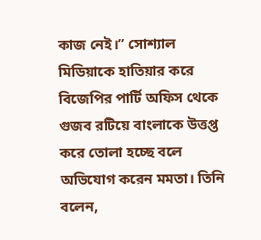কাজ নেই।” সোশ্যাল মিডিয়াকে হাতিয়ার করে বিজেপির পার্টি অফিস থেকে গুজব রটিয়ে বাংলাকে উত্তপ্ত করে তোলা হচ্ছে বলে অভিযোগ করেন মমতা। তিনি বলেন,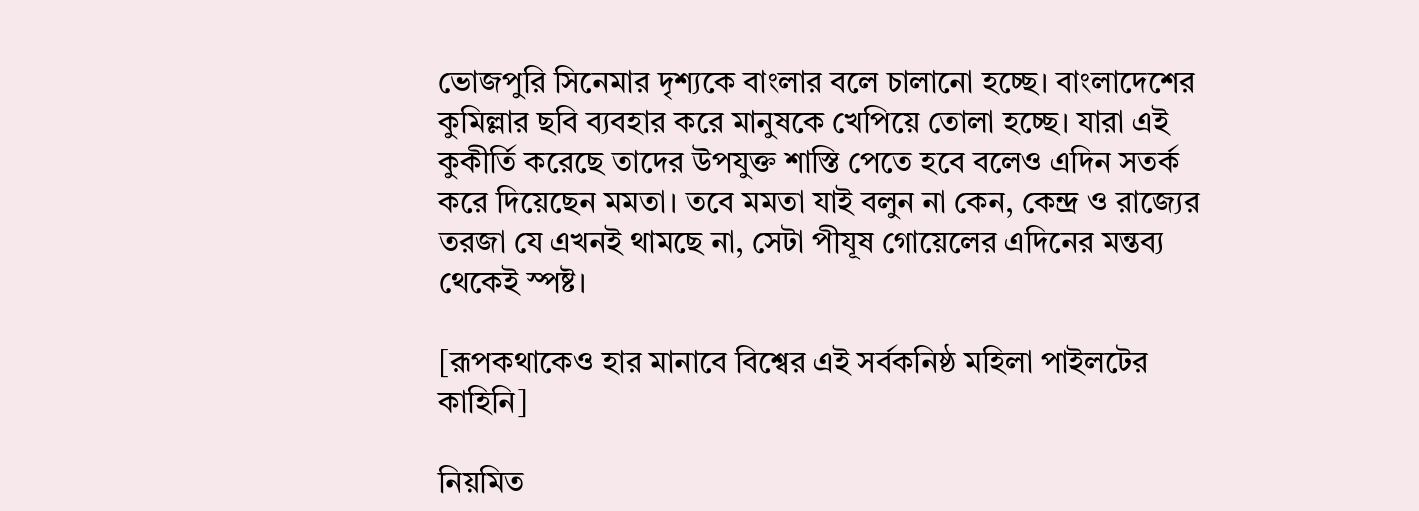ভোজপুরি সিনেমার দৃশ্যকে বাংলার বলে চালানো হচ্ছে। বাংলাদেশের কুমিল্লার ছবি ব্যবহার করে মানুষকে খেপিয়ে তোলা হচ্ছে। যারা এই কুকীর্তি করেছে তাদের উপযুক্ত শাস্তি পেতে হবে বলেও এদিন সতর্ক করে দিয়েছেন মমতা। তবে মমতা যাই বলুন না কেন, কেন্দ্র ও রাজ্যের তরজা যে এখনই থামছে না, সেটা পীযূষ গোয়েলের এদিনের মন্তব্য থেকেই স্পষ্ট।

[রূপকথাকেও হার মানাবে বিশ্বের এই সর্বকনিষ্ঠ মহিলা পাইলটের কাহিনি]

নিয়মিত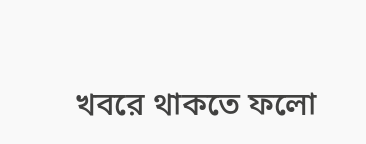খবরে থাকতে ফলো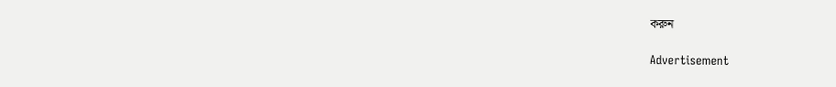করুন

Advertisement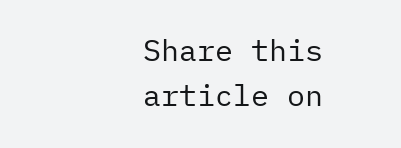Share this article on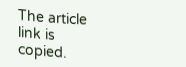The article link is copied.